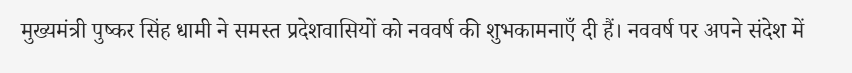मुख्यमंत्री पुष्कर सिंह धामी ने समस्त प्रदेशवासियों को नववर्ष की शुभकामनाएँ दी हैं। नववर्ष पर अपने संदेश में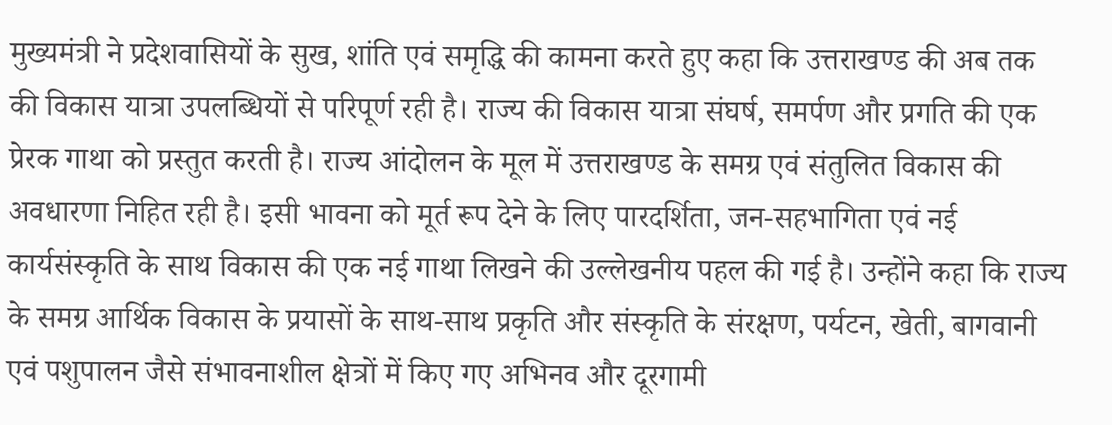मुख्यमंत्री ने प्रदेशवासियों के सुख, शांति एवं समृद्धि की कामना करते हुए कहा कि उत्तराखण्ड की अब तक की विकास यात्रा उपलब्धियों से परिपूर्ण रही है। राज्य की विकास यात्रा संघर्ष, समर्पण और प्रगति की एक प्रेरक गाथा को प्रस्तुत करती है। राज्य आंदोलन के मूल में उत्तराखण्ड के समग्र एवं संतुलित विकास की अवधारणा निहित रही है। इसी भावना को मूर्त रूप देने के लिए पारदर्शिता, जन-सहभागिता एवं नई कार्यसंस्कृति के साथ विकास की एक नई गाथा लिखने की उल्लेखनीय पहल की गई है। उन्होंने कहा कि राज्य के समग्र आर्थिक विकास के प्रयासों के साथ-साथ प्रकृति और संस्कृति के संरक्षण, पर्यटन, खेती, बागवानी एवं पशुपालन जैसे संभावनाशील क्षेत्रों में किए गए अभिनव और दूरगामी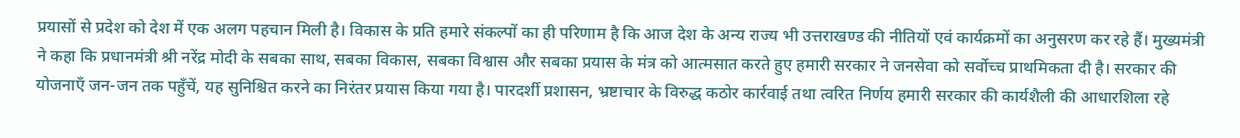प्रयासों से प्रदेश को देश में एक अलग पहचान मिली है। विकास के प्रति हमारे संकल्पों का ही परिणाम है कि आज देश के अन्य राज्य भी उत्तराखण्ड की नीतियों एवं कार्यक्रमों का अनुसरण कर रहे हैं। मुख्यमंत्री ने कहा कि प्रधानमंत्री श्री नरेंद्र मोदी के सबका साथ, सबका विकास, सबका विश्वास और सबका प्रयास के मंत्र को आत्मसात करते हुए हमारी सरकार ने जनसेवा को सर्वोच्च प्राथमिकता दी है। सरकार की योजनाएँ जन-जन तक पहुँचें, यह सुनिश्चित करने का निरंतर प्रयास किया गया है। पारदर्शी प्रशासन, भ्रष्टाचार के विरुद्ध कठोर कार्रवाई तथा त्वरित निर्णय हमारी सरकार की कार्यशैली की आधारशिला रहे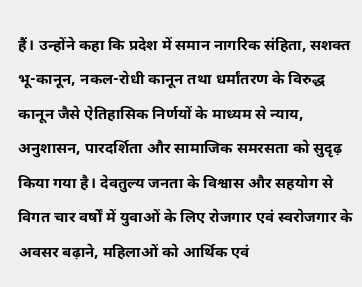हैं। उन्होंने कहा कि प्रदेश में समान नागरिक संहिता, सशक्त भू-कानून, नकल-रोधी कानून तथा धर्मांतरण के विरुद्ध कानून जैसे ऐतिहासिक निर्णयों के माध्यम से न्याय, अनुशासन, पारदर्शिता और सामाजिक समरसता को सुदृढ़ किया गया है। देवतुल्य जनता के विश्वास और सहयोग से विगत चार वर्षों में युवाओं के लिए रोजगार एवं स्वरोजगार के अवसर बढ़ाने, महिलाओं को आर्थिक एवं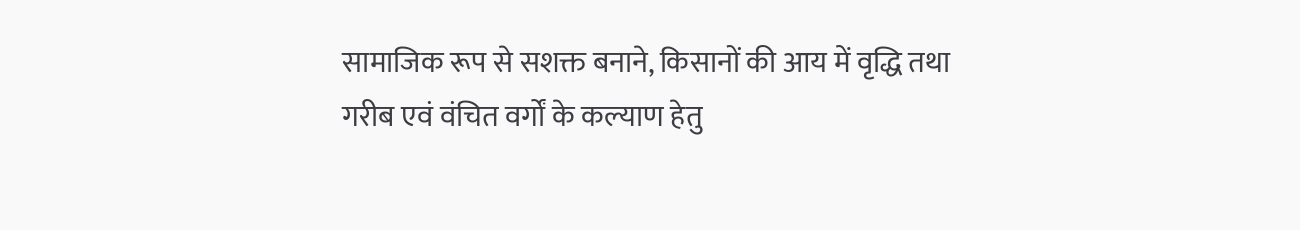सामाजिक रूप से सशक्त बनाने, किसानों की आय में वृद्धि तथा गरीब एवं वंचित वर्गों के कल्याण हेतु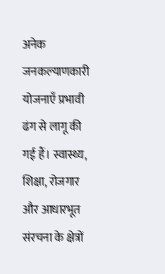अनेक जनकल्याणकारी योजनाएँ प्रभावी ढंग से लागू की गई हैं। स्वास्थ्य, शिक्षा, रोजगार और आधारभूत संरचना के क्षेत्रों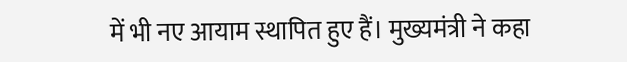में भी नए आयाम स्थापित हुए हैं। मुख्यमंत्री ने कहा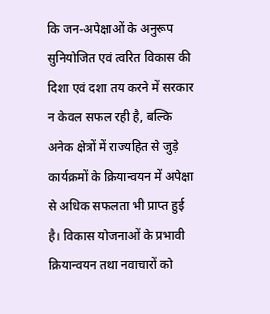कि जन-अपेक्षाओं के अनुरूप सुनियोजित एवं त्वरित विकास की दिशा एवं दशा तय करने में सरकार न केवल सफल रही है, बल्कि अनेक क्षेत्रों में राज्यहित से जुड़े कार्यक्रमों के क्रियान्वयन में अपेक्षा से अधिक सफलता भी प्राप्त हुई है। विकास योजनाओं के प्रभावी क्रियान्वयन तथा नवाचारों को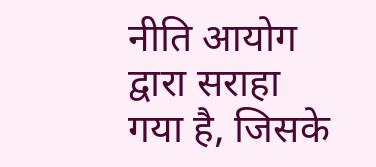नीति आयोग द्वारा सराहा गया है, जिसके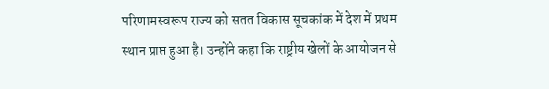परिणामस्वरूप राज्य को सतत विकास सूचकांक में देश में प्रथम स्थान प्राप्त हुआ है। उन्होंने कहा कि राष्ट्रीय खेलों के आयोजन से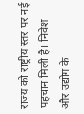राज्य को राष्ट्रीय स्तर पर नई पहचान मिली है। निवेश और उद्योग के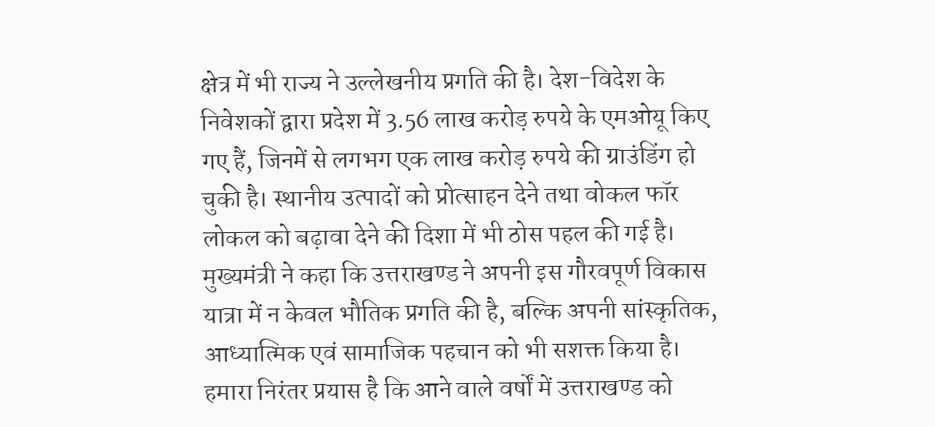क्षेत्र में भी राज्य ने उल्लेखनीय प्रगति की है। देश-विदेश के निवेशकों द्वारा प्रदेश में 3.56 लाख करोड़ रुपये के एमओयू किए गए हैं, जिनमें से लगभग एक लाख करोड़ रुपये की ग्राउंडिंग हो चुकी है। स्थानीय उत्पादों को प्रोत्साहन देने तथा वोकल फॉर लोकल को बढ़ावा देने की दिशा में भी ठोस पहल की गई है। मुख्यमंत्री ने कहा कि उत्तराखण्ड ने अपनी इस गौरवपूर्ण विकास यात्रा में न केवल भौतिक प्रगति की है, बल्कि अपनी सांस्कृतिक, आध्यात्मिक एवं सामाजिक पहचान को भी सशक्त किया है। हमारा निरंतर प्रयास है कि आने वाले वर्षों में उत्तराखण्ड को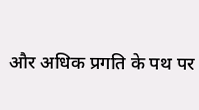और अधिक प्रगति के पथ पर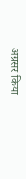अग्रसर किया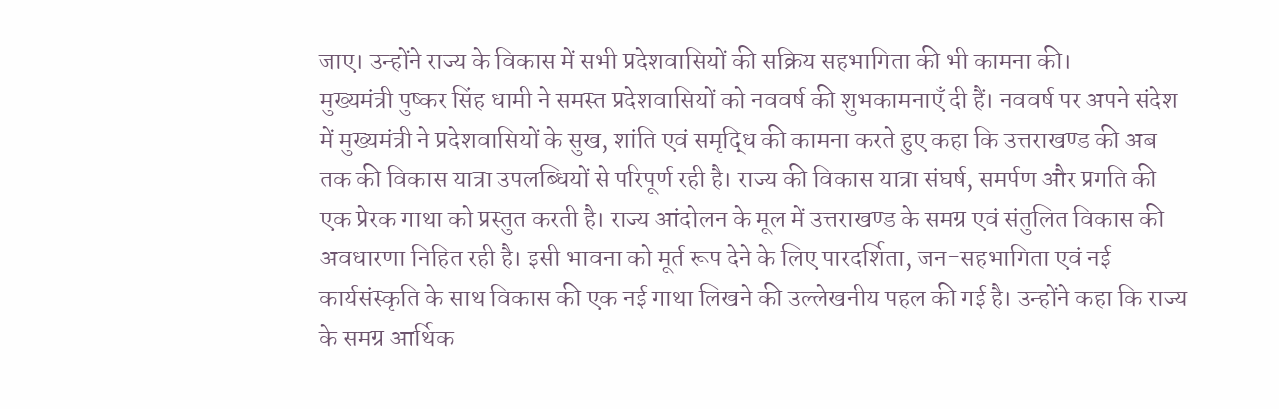जाए। उन्होंने राज्य के विकास में सभी प्रदेशवासियों की सक्रिय सहभागिता की भी कामना की।
मुख्यमंत्री पुष्कर सिंह धामी ने समस्त प्रदेशवासियों को नववर्ष की शुभकामनाएँ दी हैं। नववर्ष पर अपने संदेश में मुख्यमंत्री ने प्रदेशवासियों के सुख, शांति एवं समृद्धि की कामना करते हुए कहा कि उत्तराखण्ड की अब तक की विकास यात्रा उपलब्धियों से परिपूर्ण रही है। राज्य की विकास यात्रा संघर्ष, समर्पण और प्रगति की एक प्रेरक गाथा को प्रस्तुत करती है। राज्य आंदोलन के मूल में उत्तराखण्ड के समग्र एवं संतुलित विकास की अवधारणा निहित रही है। इसी भावना को मूर्त रूप देने के लिए पारदर्शिता, जन-सहभागिता एवं नई कार्यसंस्कृति के साथ विकास की एक नई गाथा लिखने की उल्लेखनीय पहल की गई है। उन्होंने कहा कि राज्य के समग्र आर्थिक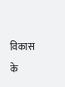विकास के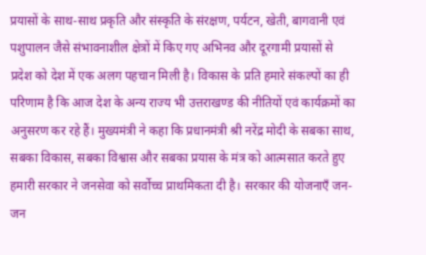प्रयासों के साथ-साथ प्रकृति और संस्कृति के संरक्षण, पर्यटन, खेती, बागवानी एवं पशुपालन जैसे संभावनाशील क्षेत्रों में किए गए अभिनव और दूरगामी प्रयासों से प्रदेश को देश में एक अलग पहचान मिली है। विकास के प्रति हमारे संकल्पों का ही परिणाम है कि आज देश के अन्य राज्य भी उत्तराखण्ड की नीतियों एवं कार्यक्रमों का अनुसरण कर रहे हैं। मुख्यमंत्री ने कहा कि प्रधानमंत्री श्री नरेंद्र मोदी के सबका साथ, सबका विकास, सबका विश्वास और सबका प्रयास के मंत्र को आत्मसात करते हुए हमारी सरकार ने जनसेवा को सर्वोच्च प्राथमिकता दी है। सरकार की योजनाएँ जन-जन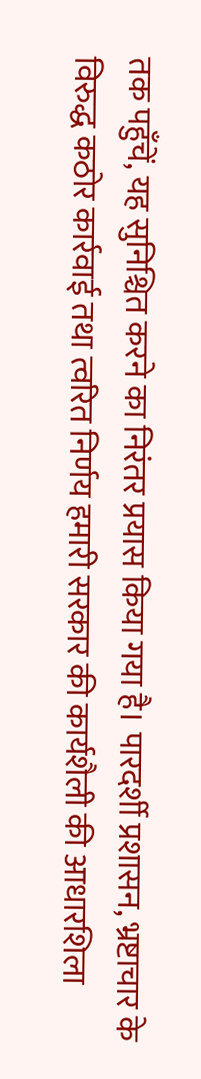तक पहुँचें, यह सुनिश्चित करने का निरंतर प्रयास किया गया है। पारदर्शी प्रशासन, भ्रष्टाचार के विरुद्ध कठोर कार्रवाई तथा त्वरित निर्णय हमारी सरकार की कार्यशैली की आधारशिला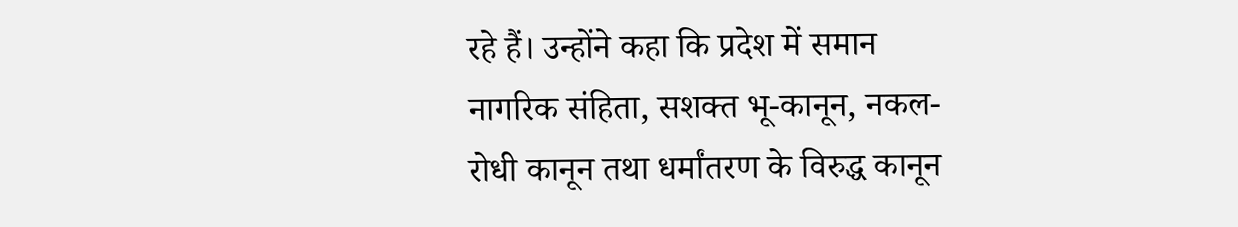रहे हैं। उन्होंने कहा कि प्रदेश में समान नागरिक संहिता, सशक्त भू-कानून, नकल-रोधी कानून तथा धर्मांतरण के विरुद्ध कानून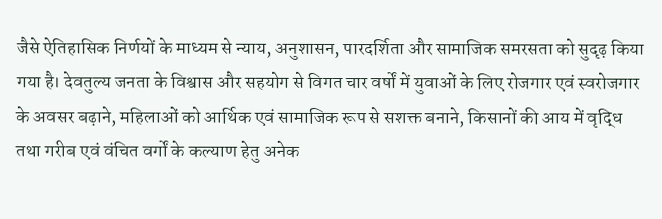जैसे ऐतिहासिक निर्णयों के माध्यम से न्याय, अनुशासन, पारदर्शिता और सामाजिक समरसता को सुदृढ़ किया गया है। देवतुल्य जनता के विश्वास और सहयोग से विगत चार वर्षों में युवाओं के लिए रोजगार एवं स्वरोजगार के अवसर बढ़ाने, महिलाओं को आर्थिक एवं सामाजिक रूप से सशक्त बनाने, किसानों की आय में वृद्धि तथा गरीब एवं वंचित वर्गों के कल्याण हेतु अनेक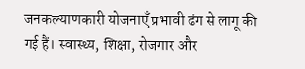जनकल्याणकारी योजनाएँ प्रभावी ढंग से लागू की गई हैं। स्वास्थ्य, शिक्षा, रोजगार और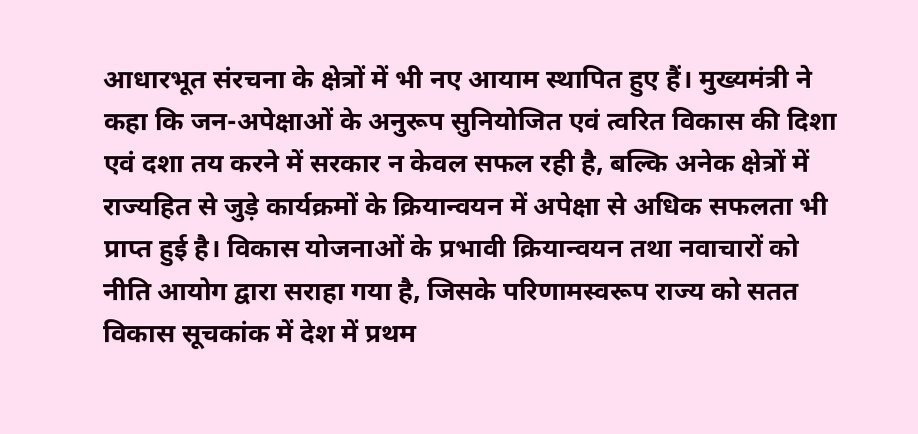आधारभूत संरचना के क्षेत्रों में भी नए आयाम स्थापित हुए हैं। मुख्यमंत्री ने कहा कि जन-अपेक्षाओं के अनुरूप सुनियोजित एवं त्वरित विकास की दिशा एवं दशा तय करने में सरकार न केवल सफल रही है, बल्कि अनेक क्षेत्रों में राज्यहित से जुड़े कार्यक्रमों के क्रियान्वयन में अपेक्षा से अधिक सफलता भी प्राप्त हुई है। विकास योजनाओं के प्रभावी क्रियान्वयन तथा नवाचारों को नीति आयोग द्वारा सराहा गया है, जिसके परिणामस्वरूप राज्य को सतत विकास सूचकांक में देश में प्रथम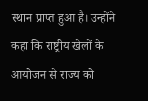स्थान प्राप्त हुआ है। उन्होंने कहा कि राष्ट्रीय खेलों के आयोजन से राज्य को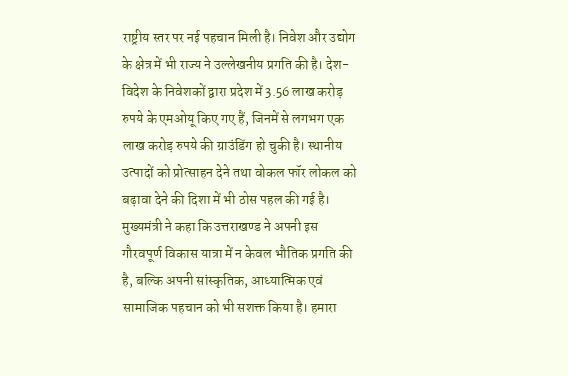राष्ट्रीय स्तर पर नई पहचान मिली है। निवेश और उद्योग के क्षेत्र में भी राज्य ने उल्लेखनीय प्रगति की है। देश-विदेश के निवेशकों द्वारा प्रदेश में 3.56 लाख करोड़ रुपये के एमओयू किए गए हैं, जिनमें से लगभग एक लाख करोड़ रुपये की ग्राउंडिंग हो चुकी है। स्थानीय उत्पादों को प्रोत्साहन देने तथा वोकल फॉर लोकल को बढ़ावा देने की दिशा में भी ठोस पहल की गई है। मुख्यमंत्री ने कहा कि उत्तराखण्ड ने अपनी इस गौरवपूर्ण विकास यात्रा में न केवल भौतिक प्रगति की है, बल्कि अपनी सांस्कृतिक, आध्यात्मिक एवं सामाजिक पहचान को भी सशक्त किया है। हमारा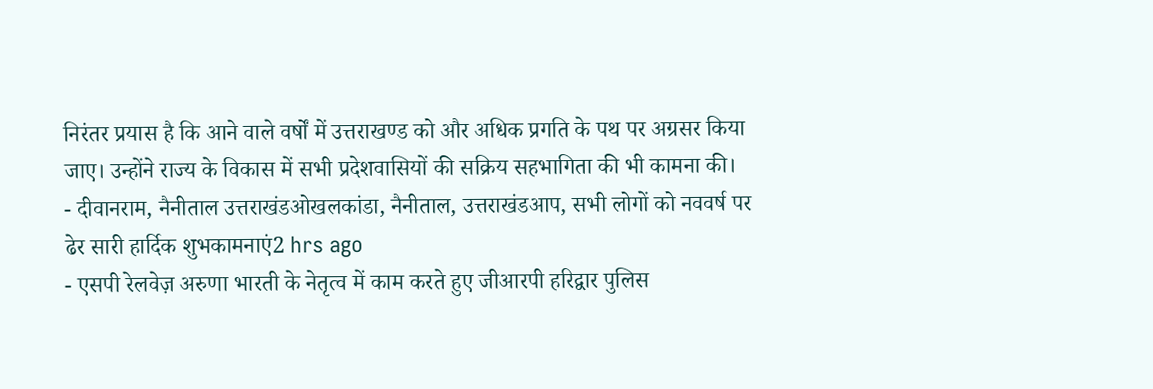निरंतर प्रयास है कि आने वाले वर्षों में उत्तराखण्ड को और अधिक प्रगति के पथ पर अग्रसर किया जाए। उन्होंने राज्य के विकास में सभी प्रदेशवासियों की सक्रिय सहभागिता की भी कामना की।
- दीवानराम, नैनीताल उत्तराखंडओखलकांडा, नैनीताल, उत्तराखंडआप, सभी लोगों को नववर्ष पर ढेर सारी हार्दिक शुभकामनाएं2 hrs ago
- एसपी रेलवेज़ अरुणा भारती के नेतृत्व में काम करते हुए जीआरपी हरिद्वार पुलिस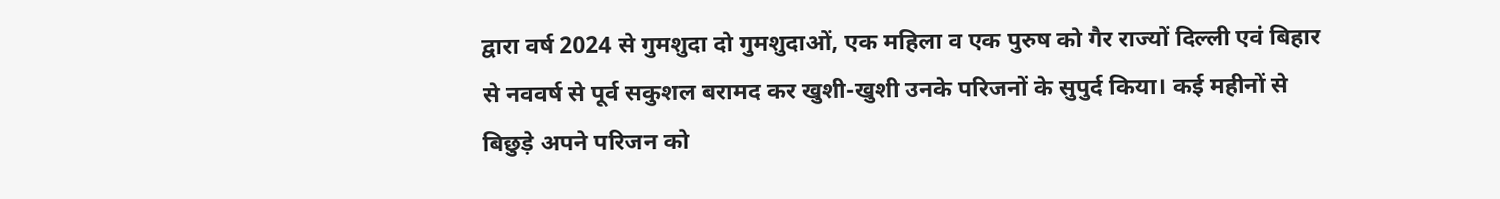द्वारा वर्ष 2024 से गुमशुदा दो गुमशुदाओं, एक महिला व एक पुरुष को गैर राज्यों दिल्ली एवं बिहार से नववर्ष से पूर्व सकुशल बरामद कर खुशी-खुशी उनके परिजनों के सुपुर्द किया। कई महीनों से बिछुड़े अपने परिजन को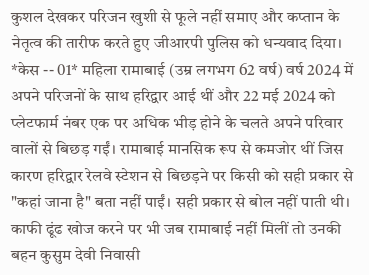कुशल देखकर परिजन खुशी से फूले नहीं समाए और कप्तान के नेतृत्व की तारीफ करते हुए जीआरपी पुलिस को धन्यवाद दिया। *केस -- 01* महिला रामाबाई (उम्र लगभग 62 वर्ष) वर्ष 2024 में अपने परिजनों के साथ हरिद्वार आई थीं और 22 मई 2024 को प्लेटफार्म नंबर एक पर अधिक भीड़ होने के चलते अपने परिवार वालों से बिछड़ गईं। रामाबाई मानसिक रूप से कमजोर थीं जिस कारण हरिद्वार रेलवे स्टेशन से बिछड़ने पर किसी को सही प्रकार से "कहां जाना है" बता नहीं पाईं। सही प्रकार से बोल नहीं पाती थी। काफी ढूंढ खोज करने पर भी जब रामाबाई नहीं मिलीं तो उनकी बहन कुसुम देवी निवासी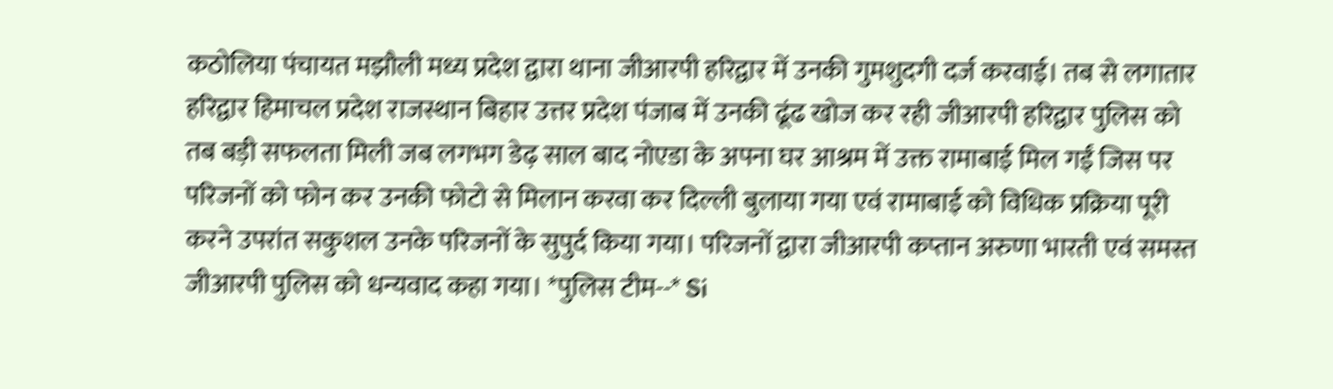कठोलिया पंचायत मझौली मध्य प्रदेश द्वारा थाना जीआरपी हरिद्वार में उनकी गुमशुदगी दर्ज करवाई। तब से लगातार हरिद्वार हिमाचल प्रदेश राजस्थान बिहार उत्तर प्रदेश पंजाब में उनकी ढूंढ खोज कर रही जीआरपी हरिद्वार पुलिस को तब बड़ी सफलता मिली जब लगभग डेढ़ साल बाद नोएडा के अपना घर आश्रम में उक्त रामाबाई मिल गईं जिस पर परिजनों को फोन कर उनकी फोटो से मिलान करवा कर दिल्ली बुलाया गया एवं रामाबाई को विधिक प्रक्रिया पूरी करने उपरांत सकुशल उनके परिजनों के सुपुर्द किया गया। परिजनों द्वारा जीआरपी कप्तान अरुणा भारती एवं समस्त जीआरपी पुलिस को धन्यवाद कहा गया। *पुलिस टीम--* Si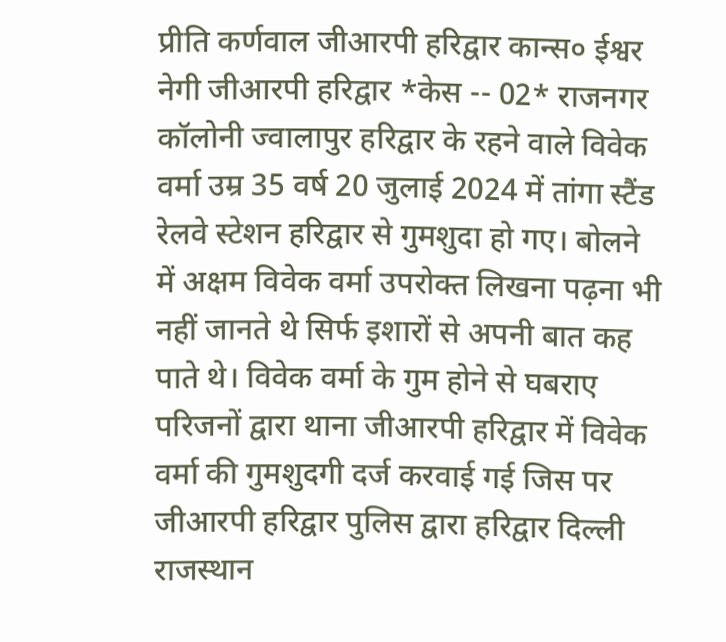प्रीति कर्णवाल जीआरपी हरिद्वार कान्स० ईश्वर नेगी जीआरपी हरिद्वार *केस -- 02* राजनगर कॉलोनी ज्वालापुर हरिद्वार के रहने वाले विवेक वर्मा उम्र 35 वर्ष 20 जुलाई 2024 में तांगा स्टैंड रेलवे स्टेशन हरिद्वार से गुमशुदा हो गए। बोलने में अक्षम विवेक वर्मा उपरोक्त लिखना पढ़ना भी नहीं जानते थे सिर्फ इशारों से अपनी बात कह पाते थे। विवेक वर्मा के गुम होने से घबराए परिजनों द्वारा थाना जीआरपी हरिद्वार में विवेक वर्मा की गुमशुदगी दर्ज करवाई गई जिस पर जीआरपी हरिद्वार पुलिस द्वारा हरिद्वार दिल्ली राजस्थान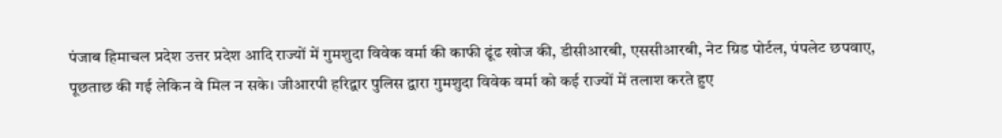पंजाब हिमाचल प्रदेश उत्तर प्रदेश आदि राज्यों में गुमशुदा विवेक वर्मा की काफी ढूंढ खोज की, डीसीआरबी, एससीआरबी, नेट ग्रिड पोर्टल, पंपलेट छपवाए, पूछताछ की गई लेकिन वे मिल न सके। जीआरपी हरिद्वार पुलिस द्वारा गुमशुदा विवेक वर्मा को कई राज्यों में तलाश करते हुए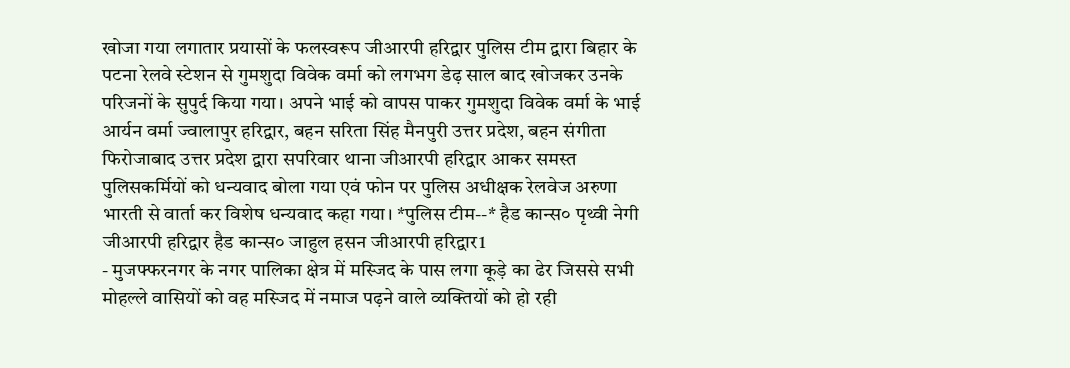खोजा गया लगातार प्रयासों के फलस्वरूप जीआरपी हरिद्वार पुलिस टीम द्वारा बिहार के पटना रेलवे स्टेशन से गुमशुदा विवेक वर्मा को लगभग डेढ़ साल बाद खोजकर उनके परिजनों के सुपुर्द किया गया। अपने भाई को वापस पाकर गुमशुदा विवेक वर्मा के भाई आर्यन वर्मा ज्वालापुर हरिद्वार, बहन सरिता सिंह मैनपुरी उत्तर प्रदेश, बहन संगीता फिरोजाबाद उत्तर प्रदेश द्वारा सपरिवार थाना जीआरपी हरिद्वार आकर समस्त पुलिसकर्मियों को धन्यवाद बोला गया एवं फोन पर पुलिस अधीक्षक रेलवेज अरुणा भारती से वार्ता कर विशेष धन्यवाद कहा गया। *पुलिस टीम--* हैड कान्स० पृथ्वी नेगी जीआरपी हरिद्वार हैड कान्स० जाहुल हसन जीआरपी हरिद्वार1
- मुजफ्फरनगर के नगर पालिका क्षेत्र में मस्जिद के पास लगा कूड़े का ढेर जिससे सभी मोहल्ले वासियों को वह मस्जिद में नमाज पढ़ने वाले व्यक्तियों को हो रही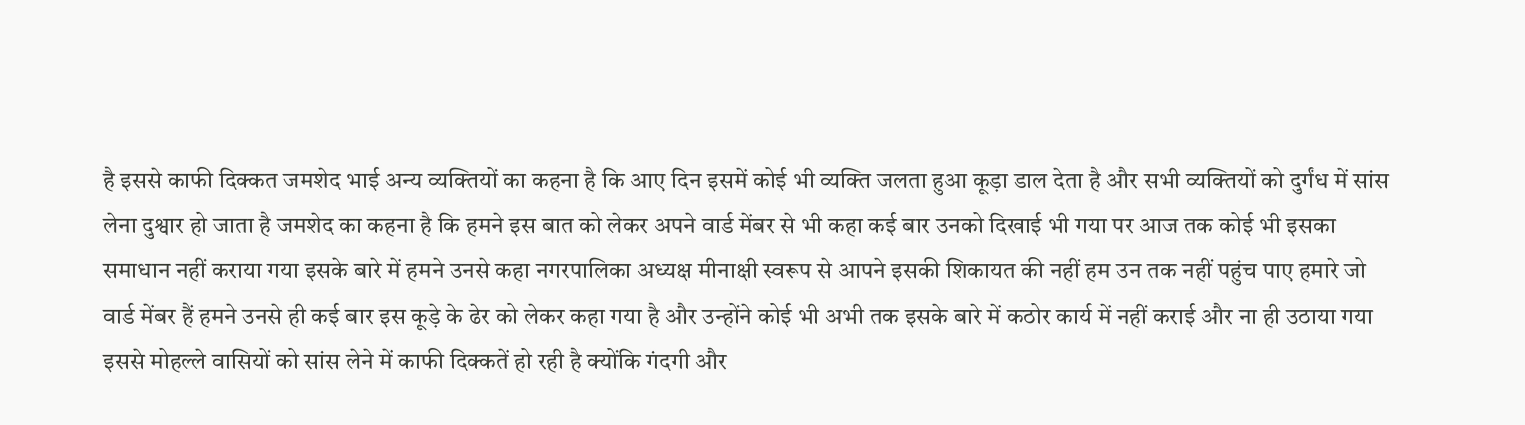है इससे काफी दिक्कत जमशेद भाई अन्य व्यक्तियों का कहना है कि आए दिन इसमें कोई भी व्यक्ति जलता हुआ कूड़ा डाल देता है और सभी व्यक्तियों को दुर्गंध में सांस लेना दुश्वार हो जाता है जमशेद का कहना है कि हमने इस बात को लेकर अपने वार्ड मेंबर से भी कहा कई बार उनको दिखाई भी गया पर आज तक कोई भी इसका समाधान नहीं कराया गया इसके बारे में हमने उनसे कहा नगरपालिका अध्यक्ष मीनाक्षी स्वरूप से आपने इसकी शिकायत की नहीं हम उन तक नहीं पहुंच पाए हमारे जो वार्ड मेंबर हैं हमने उनसे ही कई बार इस कूड़े के ढेर को लेकर कहा गया है और उन्होंने कोई भी अभी तक इसके बारे में कठोर कार्य में नहीं कराई और ना ही उठाया गया इससे मोहल्ले वासियों को सांस लेने में काफी दिक्कतें हो रही है क्योंकि गंदगी और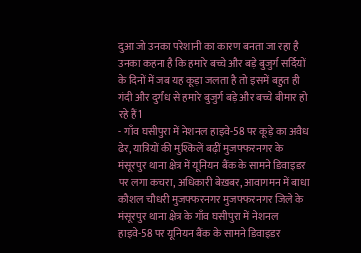दुआ जो उनका परेशानी का कारण बनता जा रहा है उनका कहना है कि हमारे बच्चे और बड़े बुजुर्ग सर्दियों के दिनों में जब यह कूड़ा जलता है तो इसमें बहुत ही गंदी और दुर्गंध से हमारे बुजुर्ग बड़े और बच्चे बीमार हो रहे हैं1
- गाँव घसीपुरा में नेशनल हाइवे-58 पर कूड़े का अवैध ढेर, यात्रियों की मुश्किलें बढ़ीं मुजफ्फरनगर के मंसूरपुर थाना क्षेत्र में यूनियन बैंक के सामने डिवाइडर पर लगा कचरा, अधिकारी बेख़बर, आवागमन में बाधा कौशल चौधरी मुजफ्फरनगर मुजफ्फरनगर जिले के मंसूरपुर थाना क्षेत्र के गाँव घसीपुरा में नेशनल हाइवे-58 पर यूनियन बैंक के सामने डिवाइडर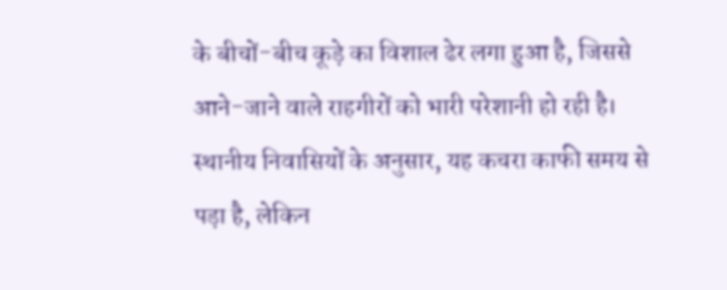के बीचों-बीच कूड़े का विशाल ढेर लगा हुआ है, जिससे आने-जाने वाले राहगीरों को भारी परेशानी हो रही है। स्थानीय निवासियों के अनुसार, यह कचरा काफी समय से पड़ा है, लेकिन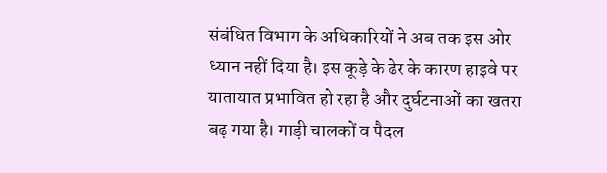संबंधित विभाग के अधिकारियों ने अब तक इस ओर ध्यान नहीं दिया है। इस कूड़े के ढेर के कारण हाइवे पर यातायात प्रभावित हो रहा है और दुर्घटनाओं का खतरा बढ़ गया है। गाड़ी चालकों व पैदल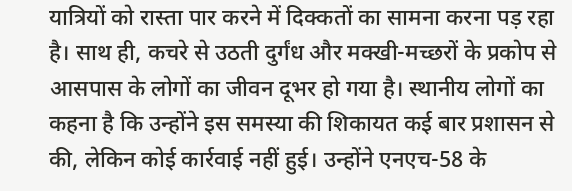यात्रियों को रास्ता पार करने में दिक्कतों का सामना करना पड़ रहा है। साथ ही, कचरे से उठती दुर्गंध और मक्खी-मच्छरों के प्रकोप से आसपास के लोगों का जीवन दूभर हो गया है। स्थानीय लोगों का कहना है कि उन्होंने इस समस्या की शिकायत कई बार प्रशासन से की, लेकिन कोई कार्रवाई नहीं हुई। उन्होंने एनएच-58 के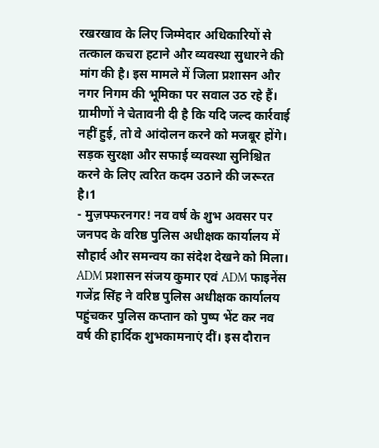रखरखाव के लिए जिम्मेदार अधिकारियों से तत्काल कचरा हटाने और व्यवस्था सुधारने की मांग की है। इस मामले में जिला प्रशासन और नगर निगम की भूमिका पर सवाल उठ रहे हैं। ग्रामीणों ने चेतावनी दी है कि यदि जल्द कार्रवाई नहीं हुई, तो वे आंदोलन करने को मजबूर होंगे। सड़क सुरक्षा और सफाई व्यवस्था सुनिश्चित करने के लिए त्वरित कदम उठाने की जरूरत है।1
- मुज़फ्फरनगर! नव वर्ष के शुभ अवसर पर जनपद के वरिष्ठ पुलिस अधीक्षक कार्यालय में सौहार्द और समन्वय का संदेश देखने को मिला। ADM प्रशासन संजय कुमार एवं ADM फाइनेंस गजेंद्र सिंह ने वरिष्ठ पुलिस अधीक्षक कार्यालय पहुंचकर पुलिस कप्तान को पुष्प भेंट कर नव वर्ष की हार्दिक शुभकामनाएं दीं। इस दौरान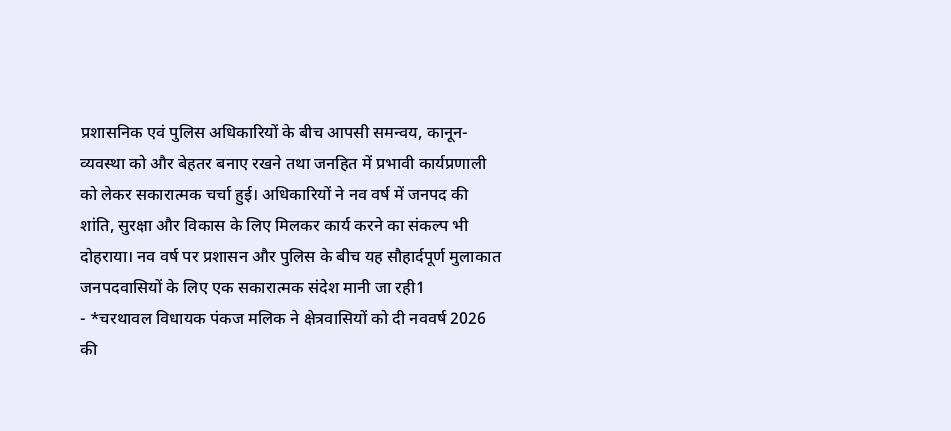प्रशासनिक एवं पुलिस अधिकारियों के बीच आपसी समन्वय, कानून-व्यवस्था को और बेहतर बनाए रखने तथा जनहित में प्रभावी कार्यप्रणाली को लेकर सकारात्मक चर्चा हुई। अधिकारियों ने नव वर्ष में जनपद की शांति, सुरक्षा और विकास के लिए मिलकर कार्य करने का संकल्प भी दोहराया। नव वर्ष पर प्रशासन और पुलिस के बीच यह सौहार्दपूर्ण मुलाकात जनपदवासियों के लिए एक सकारात्मक संदेश मानी जा रही1
- *चरथावल विधायक पंकज मलिक ने क्षेत्रवासियों को दी नववर्ष 2026 की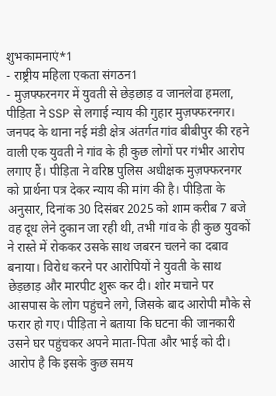शुभकामनाएं*1
- राष्ट्रीय महिला एकता संगठन1
- मुज़फ्फरनगर में युवती से छेड़छाड़ व जानलेवा हमला, पीड़िता ने SSP से लगाई न्याय की गुहार मुज़फ्फरनगर। जनपद के थाना नई मंडी क्षेत्र अंतर्गत गांव बीबीपुर की रहने वाली एक युवती ने गांव के ही कुछ लोगों पर गंभीर आरोप लगाए हैं। पीड़िता ने वरिष्ठ पुलिस अधीक्षक मुज़फ्फरनगर को प्रार्थना पत्र देकर न्याय की मांग की है। पीड़िता के अनुसार, दिनांक 30 दिसंबर 2025 को शाम करीब 7 बजे वह दूध लेने दुकान जा रही थी, तभी गांव के ही कुछ युवकों ने रास्ते में रोककर उसके साथ जबरन चलने का दबाव बनाया। विरोध करने पर आरोपियों ने युवती के साथ छेड़छाड़ और मारपीट शुरू कर दी। शोर मचाने पर आसपास के लोग पहुंचने लगे, जिसके बाद आरोपी मौके से फरार हो गए। पीड़िता ने बताया कि घटना की जानकारी उसने घर पहुंचकर अपने माता-पिता और भाई को दी। आरोप है कि इसके कुछ समय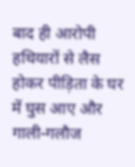बाद ही आरोपी हथियारों से लैस होकर पीड़िता के घर में घुस आए और गाली-गलौज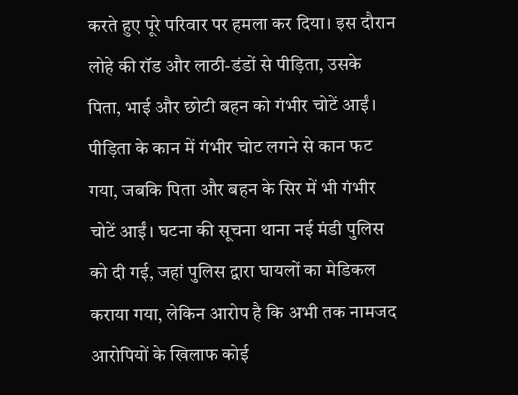करते हुए पूरे परिवार पर हमला कर दिया। इस दौरान लोहे की रॉड और लाठी-डंडों से पीड़िता, उसके पिता, भाई और छोटी बहन को गंभीर चोटें आईं। पीड़िता के कान में गंभीर चोट लगने से कान फट गया, जबकि पिता और बहन के सिर में भी गंभीर चोटें आईं। घटना की सूचना थाना नई मंडी पुलिस को दी गई, जहां पुलिस द्वारा घायलों का मेडिकल कराया गया, लेकिन आरोप है कि अभी तक नामजद आरोपियों के खिलाफ कोई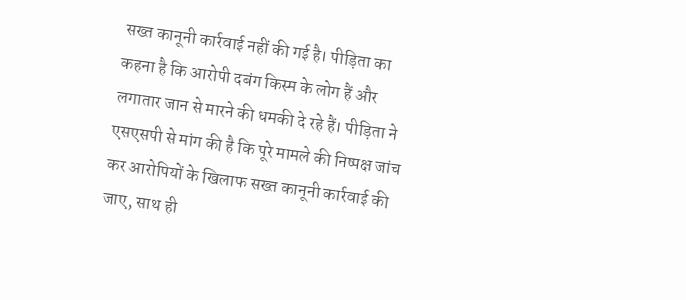सख्त कानूनी कार्रवाई नहीं की गई है। पीड़िता का कहना है कि आरोपी दबंग किस्म के लोग हैं और लगातार जान से मारने की धमकी दे रहे हैं। पीड़िता ने एसएसपी से मांग की है कि पूरे मामले की निष्पक्ष जांच कर आरोपियों के खिलाफ सख्त कानूनी कार्रवाई की जाए, साथ ही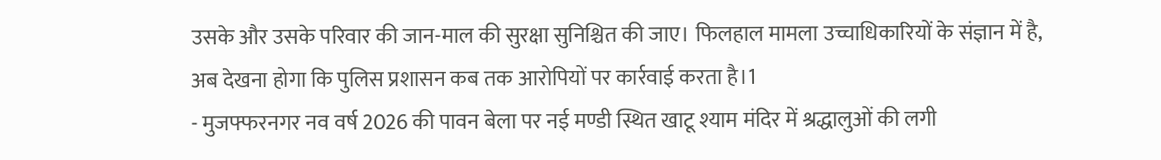उसके और उसके परिवार की जान-माल की सुरक्षा सुनिश्चित की जाए। फिलहाल मामला उच्चाधिकारियों के संज्ञान में है, अब देखना होगा कि पुलिस प्रशासन कब तक आरोपियों पर कार्रवाई करता है।1
- मुजफ्फरनगर नव वर्ष 2026 की पावन बेला पर नई मण्डी स्थित खाटू श्याम मंदिर में श्रद्धालुओं की लगी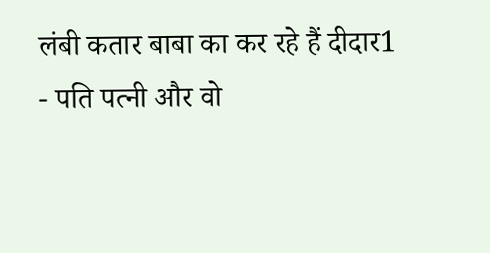लंबी कतार बाबा का कर रहे हैं दीदार1
- पति पत्नी और वो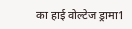का हाई वोल्टेज ड्रामा1